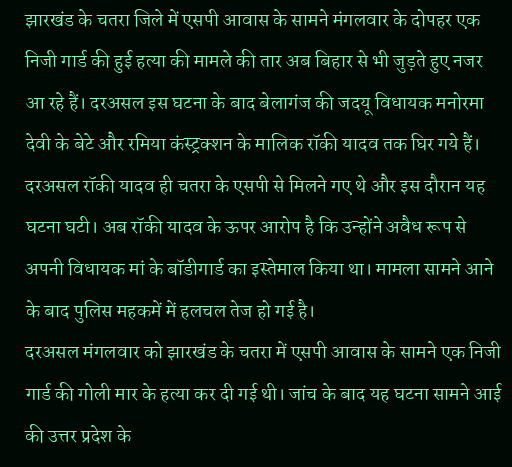झारखंड के चतरा जिले में एसपी आवास के सामने मंगलवार के दोपहर एक निजी गार्ड की हुई हत्या की मामले की तार अब बिहार से भी जुड़ते हुए नजर आ रहे हैं। दरअसल इस घटना के बाद बेलागंज की जदयू विधायक मनोरमा देवी के बेटे और रमिया कंस्ट्रक्शन के मालिक रॉकी यादव तक घिर गये हैं। दरअसल रॉकी यादव ही चतरा के एसपी से मिलने गए थे और इस दौरान यह घटना घटी। अब रॉकी यादव के ऊपर आरोप है कि उन्होंने अवैध रूप से अपनी विधायक मां के बॉडीगार्ड का इस्तेमाल किया था। मामला सामने आने के बाद पुलिस महकमें में हलचल तेज हो गई है।
दरअसल मंगलवार को झारखंड के चतरा में एसपी आवास के सामने एक निजी गार्ड की गोली मार के हत्या कर दी गई थी। जांच के बाद यह घटना सामने आई की उत्तर प्रदेश के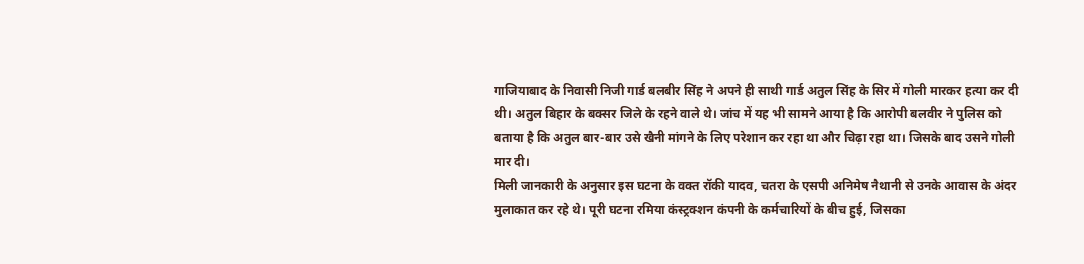गाजियाबाद के निवासी निजी गार्ड बलबीर सिंह ने अपने ही साथी गार्ड अतुल सिंह के सिर में गोली मारकर हत्या कर दी थी। अतुल बिहार के बक्सर जिले के रहने वाले थे। जांच में यह भी सामने आया है कि आरोपी बलवीर ने पुलिस को बताया है कि अतुल बार-बार उसे खैनी मांगने के लिए परेशान कर रहा था और चिढ़ा रहा था। जिसके बाद उसने गोली मार दी।
मिली जानकारी के अनुसार इस घटना के वक्त रॉकी यादव, चतरा के एसपी अनिमेष नैथानी से उनके आवास के अंदर मुलाकात कर रहे थे। पूरी घटना रमिया कंस्ट्रक्शन कंपनी के कर्मचारियों के बीच हुई, जिसका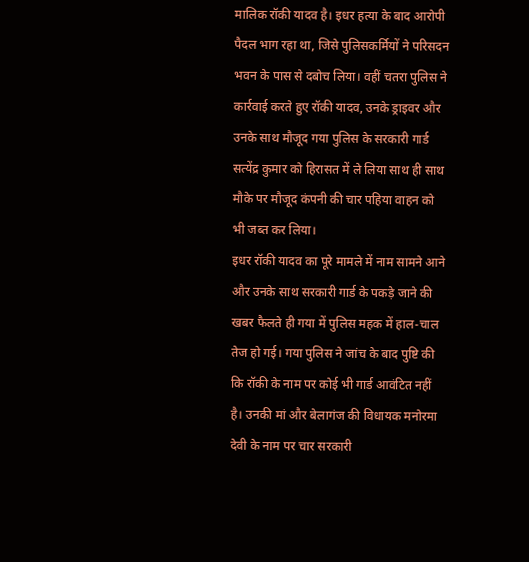मालिक रॉकी यादव है। इधर हत्या के बाद आरोपी पैदल भाग रहा था, जिसे पुलिसकर्मियों ने परिसदन भवन के पास से दबोच लिया। वहीं चतरा पुलिस ने कार्रवाई करते हुए रॉकी यादव, उनके ड्राइवर और उनके साथ मौजूद गया पुलिस के सरकारी गार्ड सत्येंद्र कुमार को हिरासत में ले लिया साथ ही साथ मौके पर मौजूद कंपनी की चार पहिया वाहन को भी जब्त कर लिया।
इधर रॉकी यादव का पूरे मामले में नाम सामने आने और उनके साथ सरकारी गार्ड के पकड़े जाने की खबर फैलते ही गया में पुलिस महक में हाल-चाल तेज हो गई। गया पुलिस ने जांच के बाद पुष्टि की कि रॉकी के नाम पर कोई भी गार्ड आवंटित नहीं है। उनकी मां और बेलागंज की विधायक मनोरमा देवी के नाम पर चार सरकारी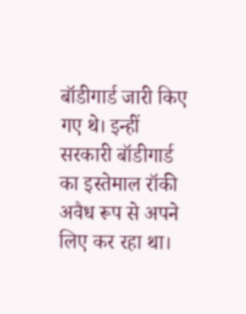बॉडीगार्ड जारी किए गए थे। इन्हीं सरकारी बॉडीगार्ड का इस्तेमाल रॉकी अवैध रूप से अपने लिए कर रहा था।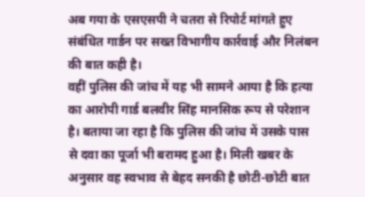अब गया के एसएसपी ने चतरा से रिपोर्ट मांगते हुए संबंधित गार्डन पर सख्त विभागीय कार्रवाई और निलंबन की बात कही है।
वहीं पुलिस की जांच में यह भी सामने आया है कि हत्या का आरोपी गार्ड बलवीर सिंह मानसिक रूप से परेशान है। बताया जा रहा है कि पुलिस की जांच में उसके पास से दवा का पूर्जा भी बरामद हुआ है। मिली खबर के अनुसार वह स्वभाव से बेहद सनकी है छोटी-छोटी बात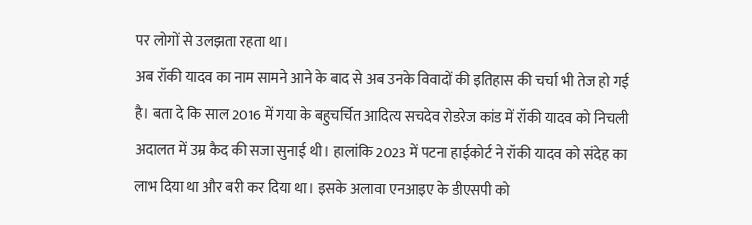पर लोगों से उलझता रहता था।
अब रॉकी यादव का नाम सामने आने के बाद से अब उनके विवादों की इतिहास की चर्चा भी तेज हो गई है। बता दे कि साल 2016 में गया के बहुचर्चित आदित्य सचदेव रोडरेज कांड में रॉकी यादव को निचली अदालत में उम्र कैद की सजा सुनाई थी। हालांकि 2023 में पटना हाईकोर्ट ने रॉकी यादव को संदेह का लाभ दिया था और बरी कर दिया था। इसके अलावा एनआइए के डीएसपी को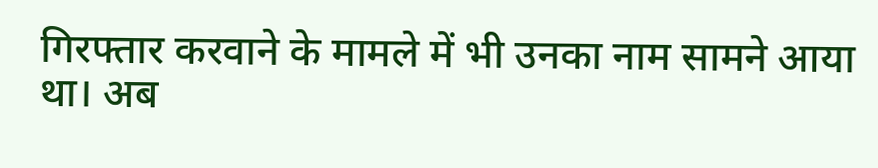गिरफ्तार करवाने के मामले में भी उनका नाम सामने आया था। अब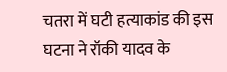चतरा में घटी हत्याकांड की इस घटना ने रॉकी यादव के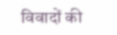विवादों की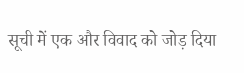सूची में एक और विवाद को जोड़ दिया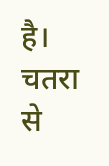है।
चतरा से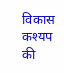विकास कश्यप की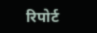रिपोर्ट